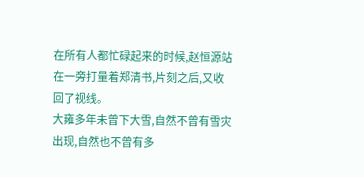在所有人都忙碌起来的时候,赵恒源站在一旁打量着郑清书,片刻之后,又收回了视线。
大雍多年未曾下大雪,自然不曾有雪灾出现,自然也不曾有多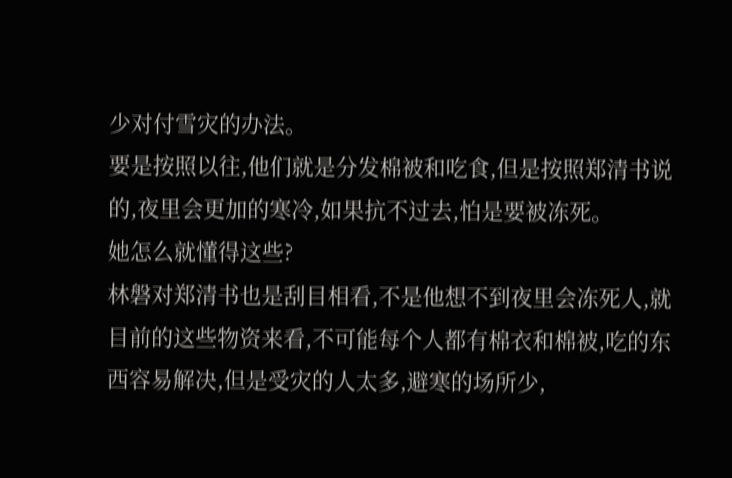少对付雪灾的办法。
要是按照以往,他们就是分发棉被和吃食,但是按照郑清书说的,夜里会更加的寒冷,如果抗不过去,怕是要被冻死。
她怎么就懂得这些?
林磐对郑清书也是刮目相看,不是他想不到夜里会冻死人,就目前的这些物资来看,不可能每个人都有棉衣和棉被,吃的东西容易解决,但是受灾的人太多,避寒的场所少,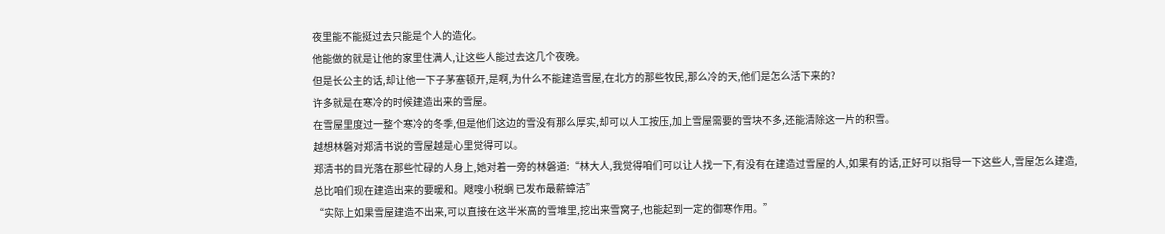夜里能不能挺过去只能是个人的造化。
他能做的就是让他的家里住满人,让这些人能过去这几个夜晚。
但是长公主的话,却让他一下子茅塞顿开,是啊,为什么不能建造雪屋,在北方的那些牧民,那么冷的天,他们是怎么活下来的?
许多就是在寒冷的时候建造出来的雪屋。
在雪屋里度过一整个寒冷的冬季,但是他们这边的雪没有那么厚实,却可以人工按压,加上雪屋需要的雪块不多,还能清除这一片的积雪。
越想林磐对郑清书说的雪屋越是心里觉得可以。
郑清书的目光落在那些忙碌的人身上,她对着一旁的林磐道:“林大人,我觉得咱们可以让人找一下,有没有在建造过雪屋的人,如果有的话,正好可以指导一下这些人,雪屋怎么建造,总比咱们现在建造出来的要暖和。飕嗖小税蛧 已发布最薪蟑洁”
“实际上如果雪屋建造不出来,可以直接在这半米高的雪堆里,挖出来雪窝子,也能起到一定的御寒作用。”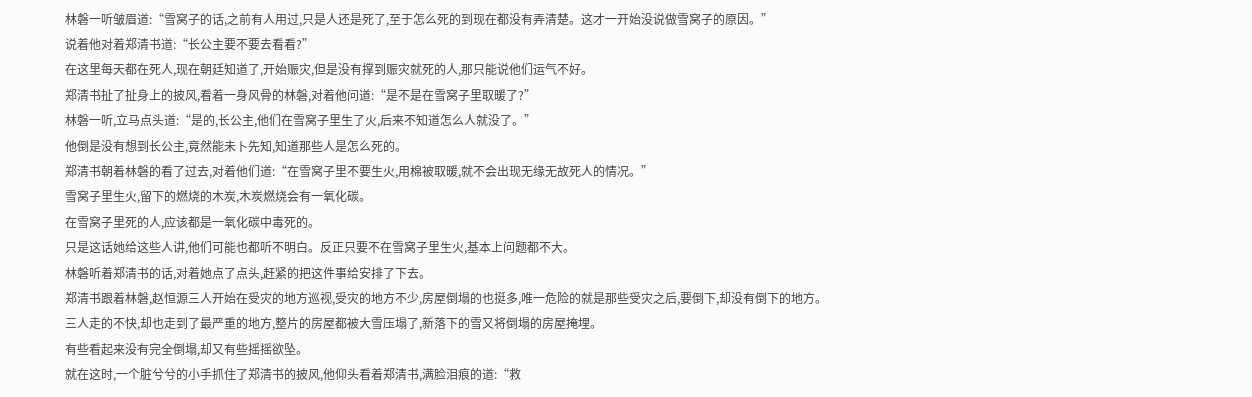林磐一听皱眉道:“雪窝子的话,之前有人用过,只是人还是死了,至于怎么死的到现在都没有弄清楚。这才一开始没说做雪窝子的原因。”
说着他对着郑清书道:“长公主要不要去看看?”
在这里每天都在死人,现在朝廷知道了,开始赈灾,但是没有撑到赈灾就死的人,那只能说他们运气不好。
郑清书扯了扯身上的披风,看着一身风骨的林磐,对着他问道:“是不是在雪窝子里取暖了?”
林磐一听,立马点头道:“是的,长公主,他们在雪窝子里生了火,后来不知道怎么人就没了。”
他倒是没有想到长公主,竟然能未卜先知,知道那些人是怎么死的。
郑清书朝着林磐的看了过去,对着他们道:“在雪窝子里不要生火,用棉被取暖,就不会出现无缘无故死人的情况。”
雪窝子里生火,留下的燃烧的木炭,木炭燃烧会有一氧化碳。
在雪窝子里死的人,应该都是一氧化碳中毒死的。
只是这话她给这些人讲,他们可能也都听不明白。反正只要不在雪窝子里生火,基本上问题都不大。
林磐听着郑清书的话,对着她点了点头,赶紧的把这件事给安排了下去。
郑清书跟着林磐,赵恒源三人开始在受灾的地方巡视,受灾的地方不少,房屋倒塌的也挺多,唯一危险的就是那些受灾之后,要倒下,却没有倒下的地方。
三人走的不快,却也走到了最严重的地方,整片的房屋都被大雪压塌了,新落下的雪又将倒塌的房屋掩埋。
有些看起来没有完全倒塌,却又有些摇摇欲坠。
就在这时,一个脏兮兮的小手抓住了郑清书的披风,他仰头看着郑清书,满脸泪痕的道:“救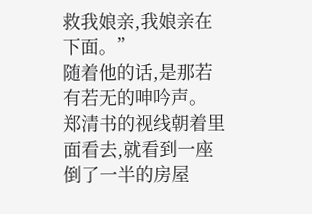救我娘亲,我娘亲在下面。”
随着他的话,是那若有若无的呻吟声。
郑清书的视线朝着里面看去,就看到一座倒了一半的房屋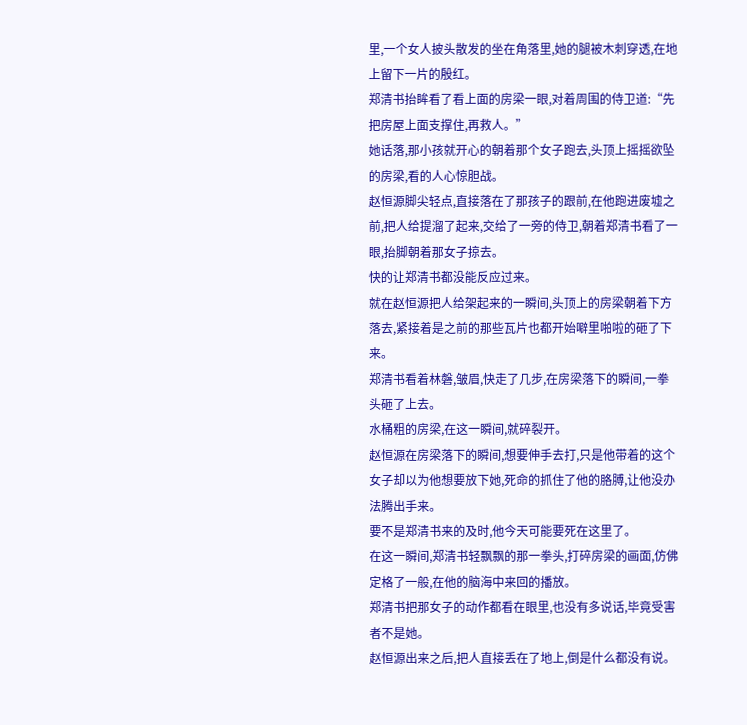里,一个女人披头散发的坐在角落里,她的腿被木刺穿透,在地上留下一片的殷红。
郑清书抬眸看了看上面的房梁一眼,对着周围的侍卫道:“先把房屋上面支撑住,再救人。”
她话落,那小孩就开心的朝着那个女子跑去,头顶上摇摇欲坠的房梁,看的人心惊胆战。
赵恒源脚尖轻点,直接落在了那孩子的跟前,在他跑进废墟之前,把人给提溜了起来,交给了一旁的侍卫,朝着郑清书看了一眼,抬脚朝着那女子掠去。
快的让郑清书都没能反应过来。
就在赵恒源把人给架起来的一瞬间,头顶上的房梁朝着下方落去,紧接着是之前的那些瓦片也都开始噼里啪啦的砸了下来。
郑清书看着林磐,皱眉,快走了几步,在房梁落下的瞬间,一拳头砸了上去。
水桶粗的房梁,在这一瞬间,就碎裂开。
赵恒源在房梁落下的瞬间,想要伸手去打,只是他带着的这个女子却以为他想要放下她,死命的抓住了他的胳膊,让他没办法腾出手来。
要不是郑清书来的及时,他今天可能要死在这里了。
在这一瞬间,郑清书轻飘飘的那一拳头,打碎房梁的画面,仿佛定格了一般,在他的脑海中来回的播放。
郑清书把那女子的动作都看在眼里,也没有多说话,毕竟受害者不是她。
赵恒源出来之后,把人直接丢在了地上,倒是什么都没有说。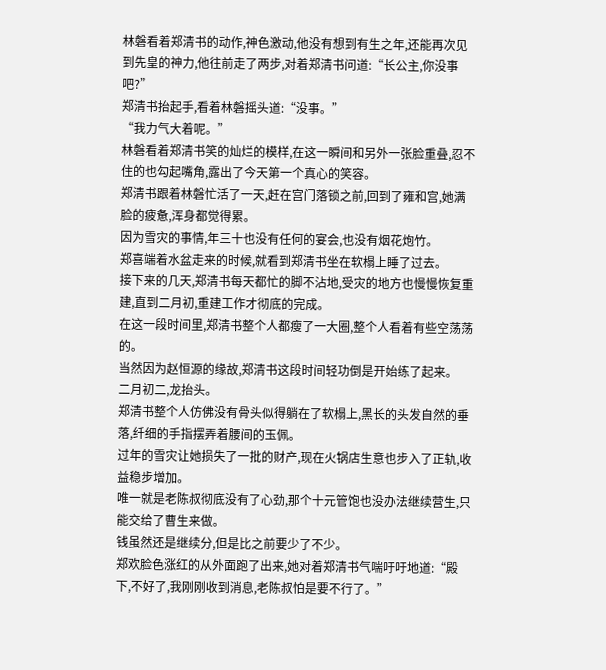林磐看着郑清书的动作,神色激动,他没有想到有生之年,还能再次见到先皇的神力,他往前走了两步,对着郑清书问道:“长公主,你没事吧?”
郑清书抬起手,看着林磐摇头道:“没事。”
“我力气大着呢。”
林磐看着郑清书笑的灿烂的模样,在这一瞬间和另外一张脸重叠,忍不住的也勾起嘴角,露出了今天第一个真心的笑容。
郑清书跟着林磐忙活了一天,赶在宫门落锁之前,回到了雍和宫,她满脸的疲惫,浑身都觉得累。
因为雪灾的事情,年三十也没有任何的宴会,也没有烟花炮竹。
郑喜端着水盆走来的时候,就看到郑清书坐在软榻上睡了过去。
接下来的几天,郑清书每天都忙的脚不沾地,受灾的地方也慢慢恢复重建,直到二月初,重建工作才彻底的完成。
在这一段时间里,郑清书整个人都瘦了一大圈,整个人看着有些空荡荡的。
当然因为赵恒源的缘故,郑清书这段时间轻功倒是开始练了起来。
二月初二,龙抬头。
郑清书整个人仿佛没有骨头似得躺在了软榻上,黑长的头发自然的垂落,纤细的手指摆弄着腰间的玉佩。
过年的雪灾让她损失了一批的财产,现在火锅店生意也步入了正轨,收益稳步增加。
唯一就是老陈叔彻底没有了心劲,那个十元管饱也没办法继续营生,只能交给了曹生来做。
钱虽然还是继续分,但是比之前要少了不少。
郑欢脸色涨红的从外面跑了出来,她对着郑清书气喘吁吁地道:“殿下,不好了,我刚刚收到消息,老陈叔怕是要不行了。”